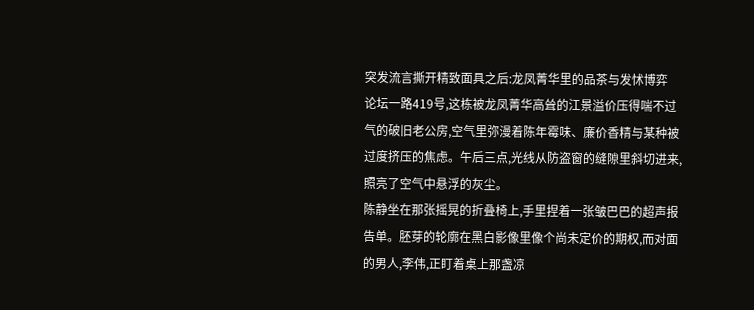突发流言撕开精致面具之后:龙凤菁华里的品茶与发怵博弈
论坛一路419号,这栋被龙凤菁华高耸的江景溢价压得喘不过气的破旧老公房,空气里弥漫着陈年霉味、廉价香精与某种被过度挤压的焦虑。午后三点,光线从防盗窗的缝隙里斜切进来,照亮了空气中悬浮的灰尘。
陈静坐在那张摇晃的折叠椅上,手里捏着一张皱巴巴的超声报告单。胚芽的轮廓在黑白影像里像个尚未定价的期权,而对面的男人,李伟,正盯着桌上那盏凉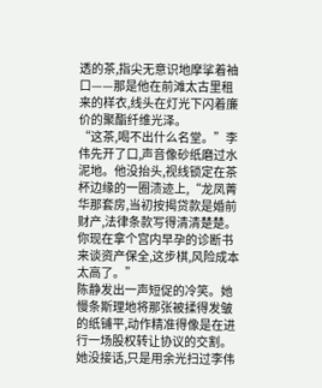透的茶,指尖无意识地摩挲着袖口——那是他在前滩太古里租来的样衣,线头在灯光下闪着廉价的聚酯纤维光泽。
“这茶,喝不出什么名堂。”李伟先开了口,声音像砂纸磨过水泥地。他没抬头,视线锁定在茶杯边缘的一圈渍迹上,“龙凤菁华那套房,当初按揭贷款是婚前财产,法律条款写得清清楚楚。你现在拿个宫内早孕的诊断书来谈资产保全,这步棋,风险成本太高了。”
陈静发出一声短促的冷笑。她慢条斯理地将那张被揉得发皱的纸铺平,动作精准得像是在进行一场股权转让协议的交割。她没接话,只是用余光扫过李伟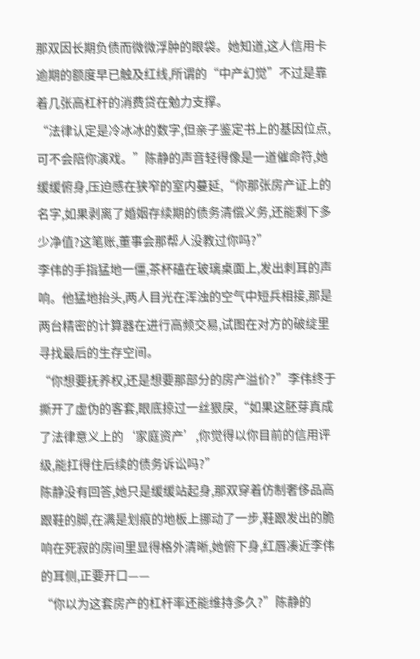那双因长期负债而微微浮肿的眼袋。她知道,这人信用卡逾期的额度早已触及红线,所谓的“中产幻觉”不过是靠着几张高杠杆的消费贷在勉力支撑。
“法律认定是冷冰冰的数字,但亲子鉴定书上的基因位点,可不会陪你演戏。”陈静的声音轻得像是一道催命符,她缓缓俯身,压迫感在狭窄的室内蔓延,“你那张房产证上的名字,如果剥离了婚姻存续期的债务清偿义务,还能剩下多少净值?这笔账,董事会那帮人没教过你吗?”
李伟的手指猛地一僵,茶杯磕在玻璃桌面上,发出刺耳的声响。他猛地抬头,两人目光在浑浊的空气中短兵相接,那是两台精密的计算器在进行高频交易,试图在对方的破绽里寻找最后的生存空间。
“你想要抚养权,还是想要那部分的房产溢价?”李伟终于撕开了虚伪的客套,眼底掠过一丝狠戾,“如果这胚芽真成了法律意义上的‘家庭资产’,你觉得以你目前的信用评级,能扛得住后续的债务诉讼吗?”
陈静没有回答,她只是缓缓站起身,那双穿着仿制奢侈品高跟鞋的脚,在满是划痕的地板上挪动了一步,鞋跟发出的脆响在死寂的房间里显得格外清晰,她俯下身,红唇凑近李伟的耳侧,正要开口——
“你以为这套房产的杠杆率还能维持多久?”陈静的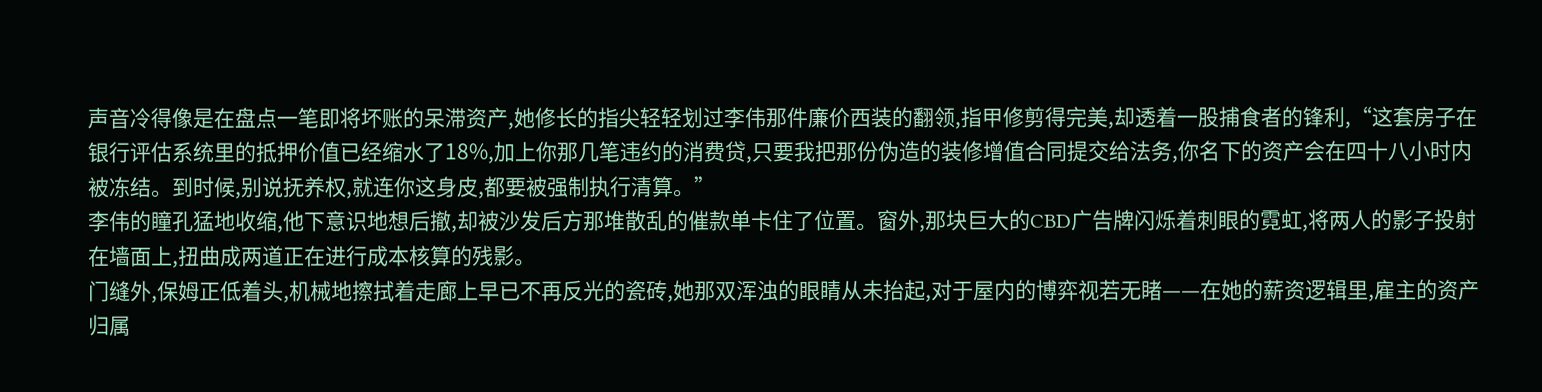声音冷得像是在盘点一笔即将坏账的呆滞资产,她修长的指尖轻轻划过李伟那件廉价西装的翻领,指甲修剪得完美,却透着一股捕食者的锋利,“这套房子在银行评估系统里的抵押价值已经缩水了18%,加上你那几笔违约的消费贷,只要我把那份伪造的装修增值合同提交给法务,你名下的资产会在四十八小时内被冻结。到时候,别说抚养权,就连你这身皮,都要被强制执行清算。”
李伟的瞳孔猛地收缩,他下意识地想后撤,却被沙发后方那堆散乱的催款单卡住了位置。窗外,那块巨大的CBD广告牌闪烁着刺眼的霓虹,将两人的影子投射在墙面上,扭曲成两道正在进行成本核算的残影。
门缝外,保姆正低着头,机械地擦拭着走廊上早已不再反光的瓷砖,她那双浑浊的眼睛从未抬起,对于屋内的博弈视若无睹——在她的薪资逻辑里,雇主的资产归属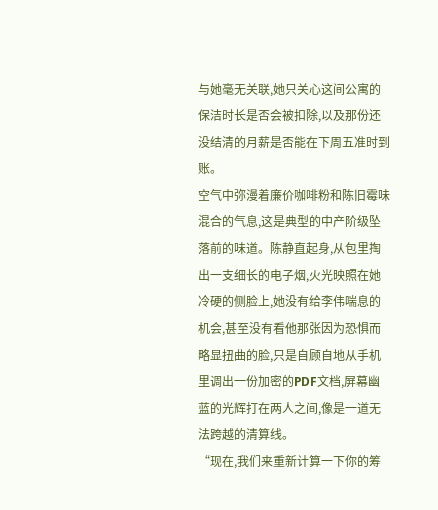与她毫无关联,她只关心这间公寓的保洁时长是否会被扣除,以及那份还没结清的月薪是否能在下周五准时到账。
空气中弥漫着廉价咖啡粉和陈旧霉味混合的气息,这是典型的中产阶级坠落前的味道。陈静直起身,从包里掏出一支细长的电子烟,火光映照在她冷硬的侧脸上,她没有给李伟喘息的机会,甚至没有看他那张因为恐惧而略显扭曲的脸,只是自顾自地从手机里调出一份加密的PDF文档,屏幕幽蓝的光辉打在两人之间,像是一道无法跨越的清算线。
“现在,我们来重新计算一下你的筹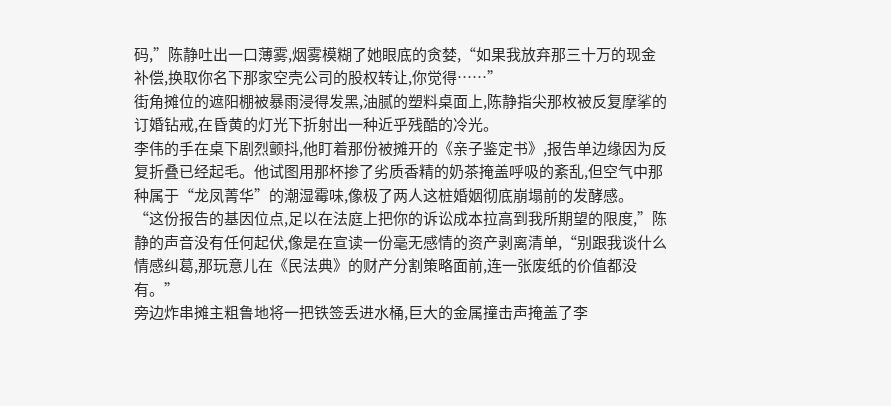码,”陈静吐出一口薄雾,烟雾模糊了她眼底的贪婪,“如果我放弃那三十万的现金补偿,换取你名下那家空壳公司的股权转让,你觉得……”
街角摊位的遮阳棚被暴雨浸得发黑,油腻的塑料桌面上,陈静指尖那枚被反复摩挲的订婚钻戒,在昏黄的灯光下折射出一种近乎残酷的冷光。
李伟的手在桌下剧烈颤抖,他盯着那份被摊开的《亲子鉴定书》,报告单边缘因为反复折叠已经起毛。他试图用那杯掺了劣质香精的奶茶掩盖呼吸的紊乱,但空气中那种属于“龙凤菁华”的潮湿霉味,像极了两人这桩婚姻彻底崩塌前的发酵感。
“这份报告的基因位点,足以在法庭上把你的诉讼成本拉高到我所期望的限度,”陈静的声音没有任何起伏,像是在宣读一份毫无感情的资产剥离清单,“别跟我谈什么情感纠葛,那玩意儿在《民法典》的财产分割策略面前,连一张废纸的价值都没有。”
旁边炸串摊主粗鲁地将一把铁签丢进水桶,巨大的金属撞击声掩盖了李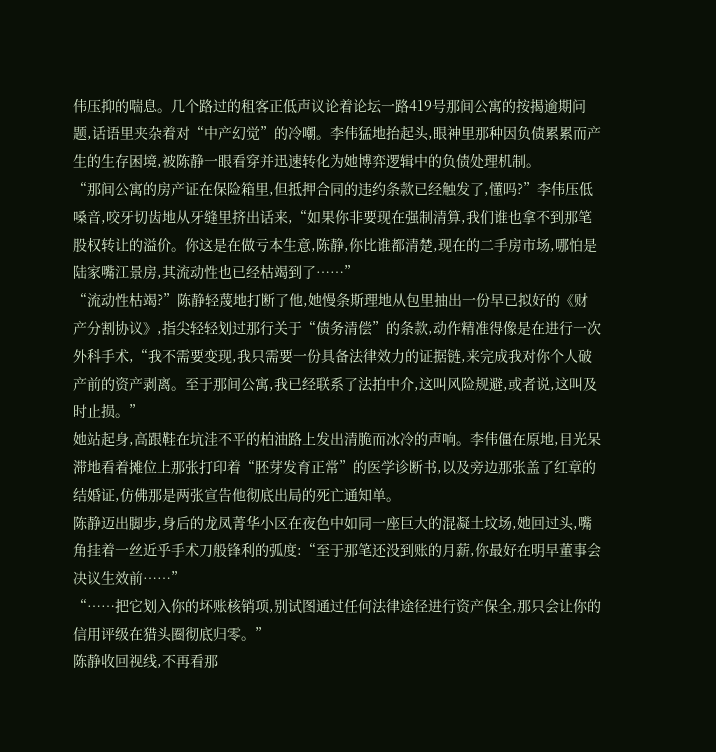伟压抑的喘息。几个路过的租客正低声议论着论坛一路419号那间公寓的按揭逾期问题,话语里夹杂着对“中产幻觉”的冷嘲。李伟猛地抬起头,眼神里那种因负债累累而产生的生存困境,被陈静一眼看穿并迅速转化为她博弈逻辑中的负债处理机制。
“那间公寓的房产证在保险箱里,但抵押合同的违约条款已经触发了,懂吗?”李伟压低嗓音,咬牙切齿地从牙缝里挤出话来,“如果你非要现在强制清算,我们谁也拿不到那笔股权转让的溢价。你这是在做亏本生意,陈静,你比谁都清楚,现在的二手房市场,哪怕是陆家嘴江景房,其流动性也已经枯竭到了……”
“流动性枯竭?”陈静轻蔑地打断了他,她慢条斯理地从包里抽出一份早已拟好的《财产分割协议》,指尖轻轻划过那行关于“债务清偿”的条款,动作精准得像是在进行一次外科手术,“我不需要变现,我只需要一份具备法律效力的证据链,来完成我对你个人破产前的资产剥离。至于那间公寓,我已经联系了法拍中介,这叫风险规避,或者说,这叫及时止损。”
她站起身,高跟鞋在坑洼不平的柏油路上发出清脆而冰冷的声响。李伟僵在原地,目光呆滞地看着摊位上那张打印着“胚芽发育正常”的医学诊断书,以及旁边那张盖了红章的结婚证,仿佛那是两张宣告他彻底出局的死亡通知单。
陈静迈出脚步,身后的龙凤菁华小区在夜色中如同一座巨大的混凝土坟场,她回过头,嘴角挂着一丝近乎手术刀般锋利的弧度:“至于那笔还没到账的月薪,你最好在明早董事会决议生效前……”
“……把它划入你的坏账核销项,别试图通过任何法律途径进行资产保全,那只会让你的信用评级在猎头圈彻底归零。”
陈静收回视线,不再看那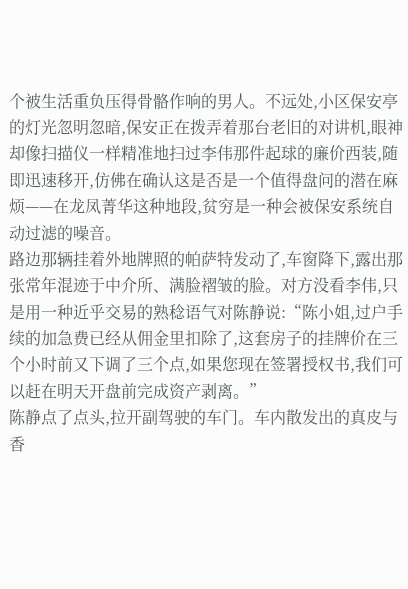个被生活重负压得骨骼作响的男人。不远处,小区保安亭的灯光忽明忽暗,保安正在拨弄着那台老旧的对讲机,眼神却像扫描仪一样精准地扫过李伟那件起球的廉价西装,随即迅速移开,仿佛在确认这是否是一个值得盘问的潜在麻烦——在龙凤菁华这种地段,贫穷是一种会被保安系统自动过滤的噪音。
路边那辆挂着外地牌照的帕萨特发动了,车窗降下,露出那张常年混迹于中介所、满脸褶皱的脸。对方没看李伟,只是用一种近乎交易的熟稔语气对陈静说:“陈小姐,过户手续的加急费已经从佣金里扣除了,这套房子的挂牌价在三个小时前又下调了三个点,如果您现在签署授权书,我们可以赶在明天开盘前完成资产剥离。”
陈静点了点头,拉开副驾驶的车门。车内散发出的真皮与香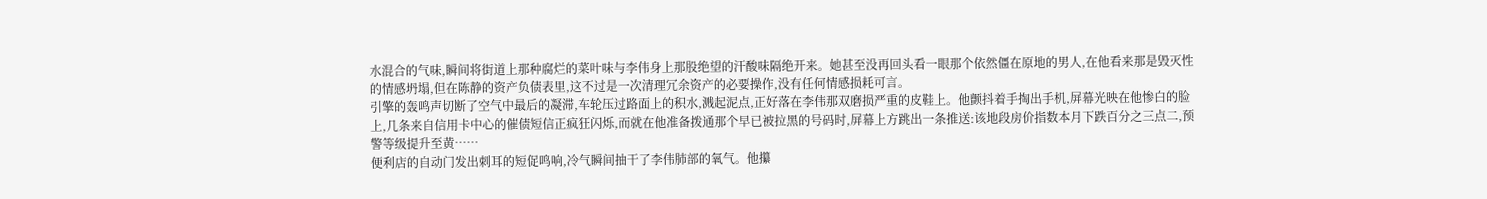水混合的气味,瞬间将街道上那种腐烂的菜叶味与李伟身上那股绝望的汗酸味隔绝开来。她甚至没再回头看一眼那个依然僵在原地的男人,在他看来那是毁灭性的情感坍塌,但在陈静的资产负债表里,这不过是一次清理冗余资产的必要操作,没有任何情感损耗可言。
引擎的轰鸣声切断了空气中最后的凝滞,车轮压过路面上的积水,溅起泥点,正好落在李伟那双磨损严重的皮鞋上。他颤抖着手掏出手机,屏幕光映在他惨白的脸上,几条来自信用卡中心的催债短信正疯狂闪烁,而就在他准备拨通那个早已被拉黑的号码时,屏幕上方跳出一条推送:该地段房价指数本月下跌百分之三点二,预警等级提升至黄……
便利店的自动门发出刺耳的短促鸣响,冷气瞬间抽干了李伟肺部的氧气。他攥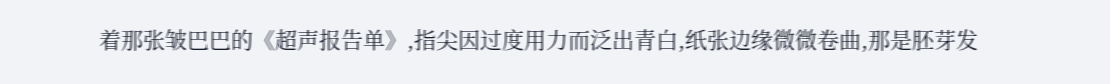着那张皱巴巴的《超声报告单》,指尖因过度用力而泛出青白,纸张边缘微微卷曲,那是胚芽发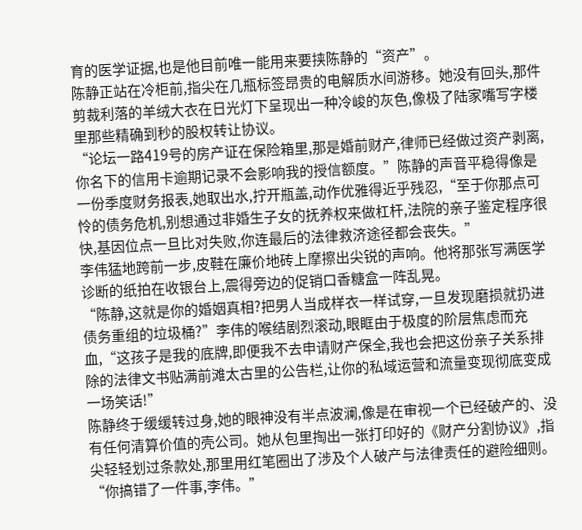育的医学证据,也是他目前唯一能用来要挟陈静的“资产”。
陈静正站在冷柜前,指尖在几瓶标签昂贵的电解质水间游移。她没有回头,那件剪裁利落的羊绒大衣在日光灯下呈现出一种冷峻的灰色,像极了陆家嘴写字楼里那些精确到秒的股权转让协议。
“论坛一路419号的房产证在保险箱里,那是婚前财产,律师已经做过资产剥离,你名下的信用卡逾期记录不会影响我的授信额度。”陈静的声音平稳得像是一份季度财务报表,她取出水,拧开瓶盖,动作优雅得近乎残忍,“至于你那点可怜的债务危机,别想通过非婚生子女的抚养权来做杠杆,法院的亲子鉴定程序很快,基因位点一旦比对失败,你连最后的法律救济途径都会丧失。”
李伟猛地跨前一步,皮鞋在廉价地砖上摩擦出尖锐的声响。他将那张写满医学诊断的纸拍在收银台上,震得旁边的促销口香糖盒一阵乱晃。
“陈静,这就是你的婚姻真相?把男人当成样衣一样试穿,一旦发现磨损就扔进债务重组的垃圾桶?”李伟的喉结剧烈滚动,眼眶由于极度的阶层焦虑而充血,“这孩子是我的底牌,即便我不去申请财产保全,我也会把这份亲子关系排除的法律文书贴满前滩太古里的公告栏,让你的私域运营和流量变现彻底变成一场笑话!”
陈静终于缓缓转过身,她的眼神没有半点波澜,像是在审视一个已经破产的、没有任何清算价值的壳公司。她从包里掏出一张打印好的《财产分割协议》,指尖轻轻划过条款处,那里用红笔圈出了涉及个人破产与法律责任的避险细则。
“你搞错了一件事,李伟。”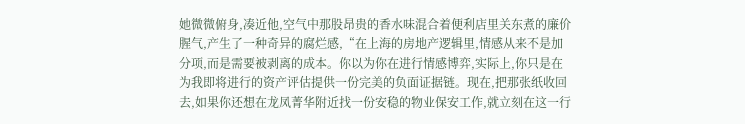她微微俯身,凑近他,空气中那股昂贵的香水味混合着便利店里关东煮的廉价腥气,产生了一种奇异的腐烂感,“在上海的房地产逻辑里,情感从来不是加分项,而是需要被剥离的成本。你以为你在进行情感博弈,实际上,你只是在为我即将进行的资产评估提供一份完美的负面证据链。现在,把那张纸收回去,如果你还想在龙凤菁华附近找一份安稳的物业保安工作,就立刻在这一行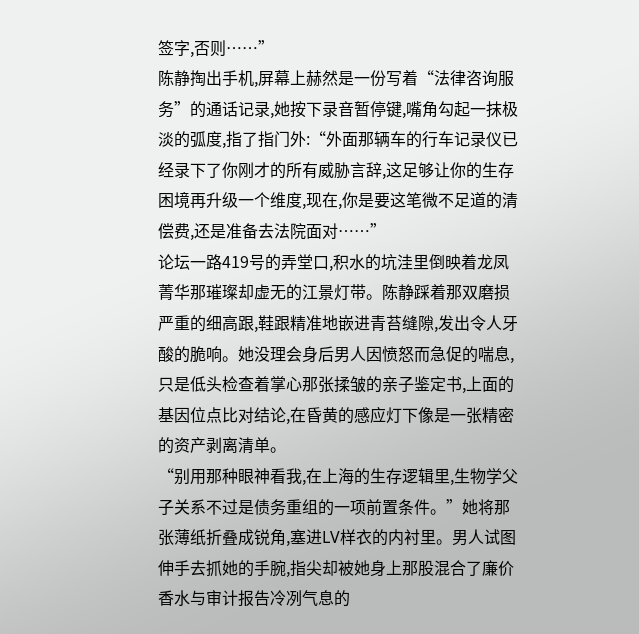签字,否则……”
陈静掏出手机,屏幕上赫然是一份写着“法律咨询服务”的通话记录,她按下录音暂停键,嘴角勾起一抹极淡的弧度,指了指门外:“外面那辆车的行车记录仪已经录下了你刚才的所有威胁言辞,这足够让你的生存困境再升级一个维度,现在,你是要这笔微不足道的清偿费,还是准备去法院面对……”
论坛一路419号的弄堂口,积水的坑洼里倒映着龙凤菁华那璀璨却虚无的江景灯带。陈静踩着那双磨损严重的细高跟,鞋跟精准地嵌进青苔缝隙,发出令人牙酸的脆响。她没理会身后男人因愤怒而急促的喘息,只是低头检查着掌心那张揉皱的亲子鉴定书,上面的基因位点比对结论,在昏黄的感应灯下像是一张精密的资产剥离清单。
“别用那种眼神看我,在上海的生存逻辑里,生物学父子关系不过是债务重组的一项前置条件。”她将那张薄纸折叠成锐角,塞进LV样衣的内衬里。男人试图伸手去抓她的手腕,指尖却被她身上那股混合了廉价香水与审计报告冷冽气息的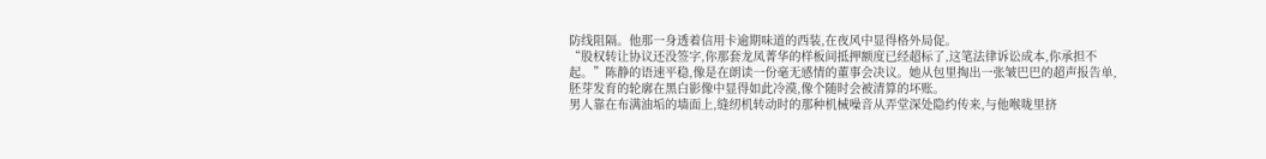防线阻隔。他那一身透着信用卡逾期味道的西装,在夜风中显得格外局促。
“股权转让协议还没签字,你那套龙凤菁华的样板间抵押额度已经超标了,这笔法律诉讼成本,你承担不起。”陈静的语速平稳,像是在朗读一份毫无感情的董事会决议。她从包里掏出一张皱巴巴的超声报告单,胚芽发育的轮廓在黑白影像中显得如此冷漠,像个随时会被清算的坏账。
男人靠在布满油垢的墙面上,缝纫机转动时的那种机械噪音从弄堂深处隐约传来,与他喉咙里挤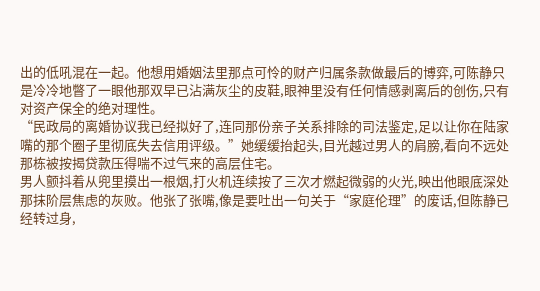出的低吼混在一起。他想用婚姻法里那点可怜的财产归属条款做最后的博弈,可陈静只是冷冷地瞥了一眼他那双早已沾满灰尘的皮鞋,眼神里没有任何情感剥离后的创伤,只有对资产保全的绝对理性。
“民政局的离婚协议我已经拟好了,连同那份亲子关系排除的司法鉴定,足以让你在陆家嘴的那个圈子里彻底失去信用评级。”她缓缓抬起头,目光越过男人的肩膀,看向不远处那栋被按揭贷款压得喘不过气来的高层住宅。
男人颤抖着从兜里摸出一根烟,打火机连续按了三次才燃起微弱的火光,映出他眼底深处那抹阶层焦虑的灰败。他张了张嘴,像是要吐出一句关于“家庭伦理”的废话,但陈静已经转过身,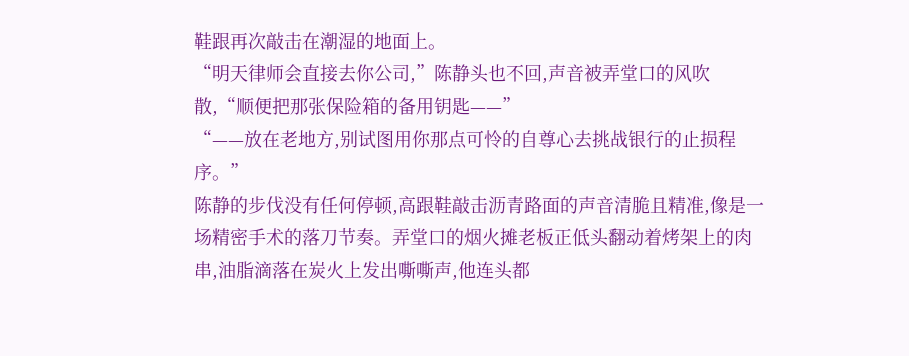鞋跟再次敲击在潮湿的地面上。
“明天律师会直接去你公司,”陈静头也不回,声音被弄堂口的风吹散,“顺便把那张保险箱的备用钥匙——”
“——放在老地方,别试图用你那点可怜的自尊心去挑战银行的止损程序。”
陈静的步伐没有任何停顿,高跟鞋敲击沥青路面的声音清脆且精准,像是一场精密手术的落刀节奏。弄堂口的烟火摊老板正低头翻动着烤架上的肉串,油脂滴落在炭火上发出嘶嘶声,他连头都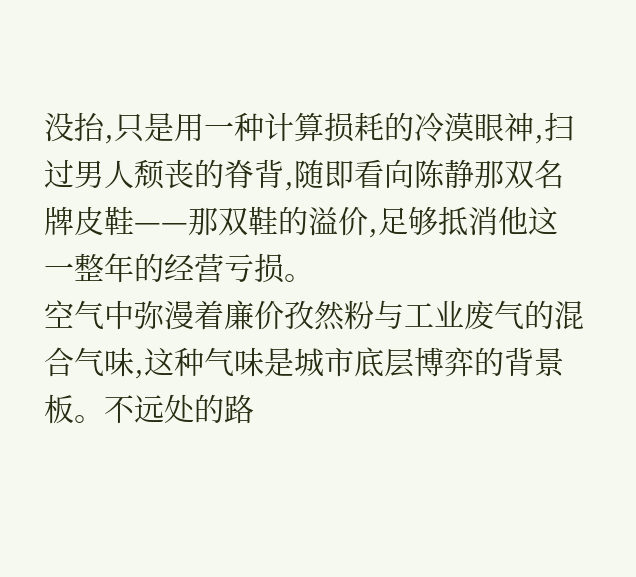没抬,只是用一种计算损耗的冷漠眼神,扫过男人颓丧的脊背,随即看向陈静那双名牌皮鞋——那双鞋的溢价,足够抵消他这一整年的经营亏损。
空气中弥漫着廉价孜然粉与工业废气的混合气味,这种气味是城市底层博弈的背景板。不远处的路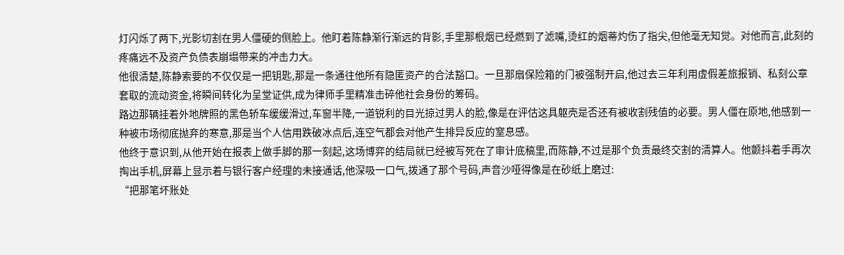灯闪烁了两下,光影切割在男人僵硬的侧脸上。他盯着陈静渐行渐远的背影,手里那根烟已经燃到了滤嘴,烫红的烟蒂灼伤了指尖,但他毫无知觉。对他而言,此刻的疼痛远不及资产负债表崩塌带来的冲击力大。
他很清楚,陈静索要的不仅仅是一把钥匙,那是一条通往他所有隐匿资产的合法豁口。一旦那扇保险箱的门被强制开启,他过去三年利用虚假差旅报销、私刻公章套取的流动资金,将瞬间转化为呈堂证供,成为律师手里精准击碎他社会身份的筹码。
路边那辆挂着外地牌照的黑色轿车缓缓滑过,车窗半降,一道锐利的目光掠过男人的脸,像是在评估这具躯壳是否还有被收割残值的必要。男人僵在原地,他感到一种被市场彻底抛弃的寒意,那是当个人信用跌破冰点后,连空气都会对他产生排异反应的窒息感。
他终于意识到,从他开始在报表上做手脚的那一刻起,这场博弈的结局就已经被写死在了审计底稿里,而陈静,不过是那个负责最终交割的清算人。他颤抖着手再次掏出手机,屏幕上显示着与银行客户经理的未接通话,他深吸一口气,拨通了那个号码,声音沙哑得像是在砂纸上磨过:
“把那笔坏账处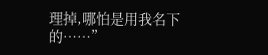理掉,哪怕是用我名下的……”